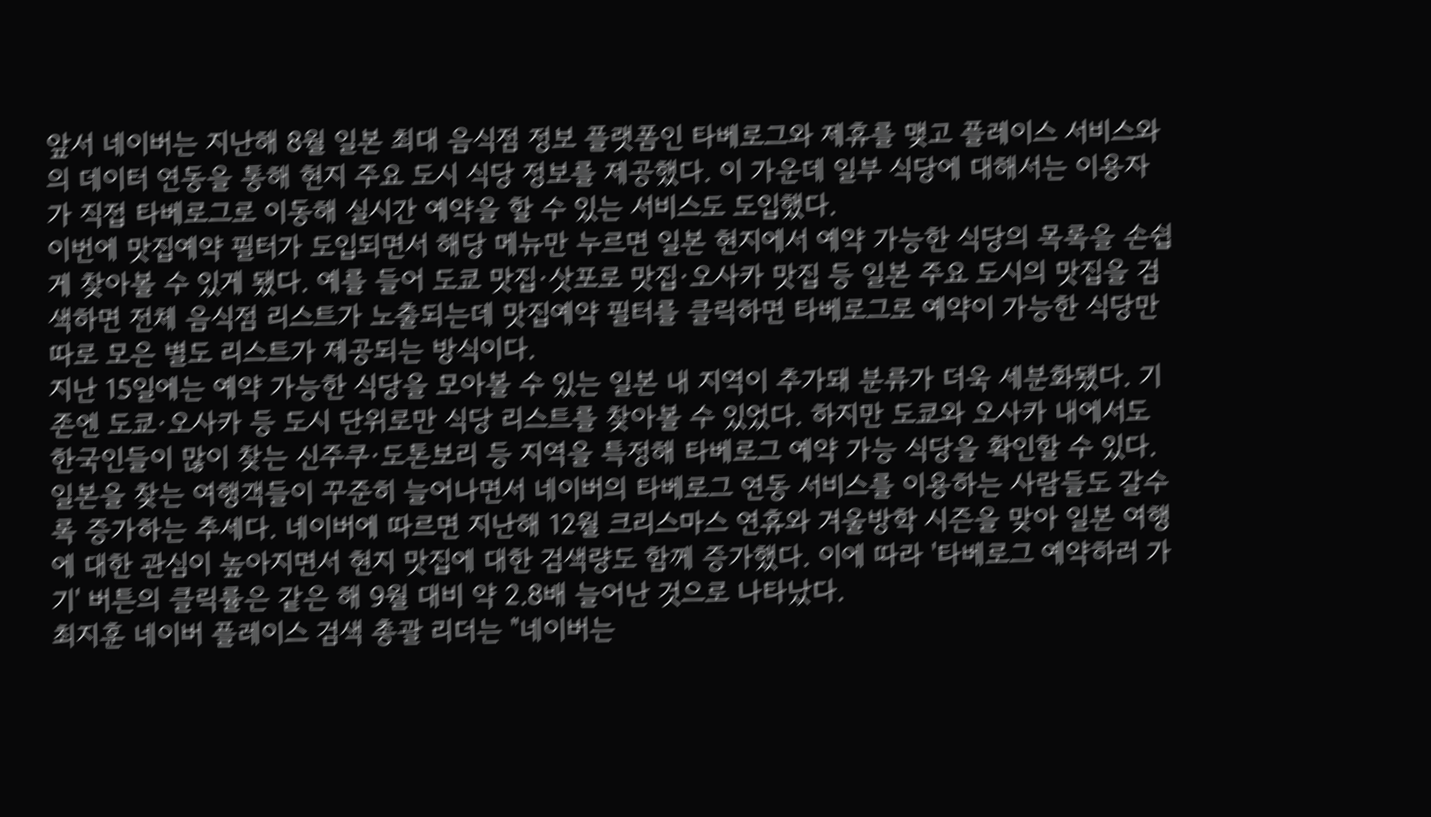앞서 네이버는 지난해 8월 일본 최대 음식점 정보 플랫폼인 타베로그와 제휴를 맺고 플레이스 서비스와의 데이터 연동을 통해 현지 주요 도시 식당 정보를 제공했다. 이 가운데 일부 식당에 대해서는 이용자가 직접 타베로그로 이동해 실시간 예약을 할 수 있는 서비스도 도입했다.
이번에 맛집예약 필터가 도입되면서 해당 메뉴만 누르면 일본 현지에서 예약 가능한 식당의 목록을 손쉽게 찾아볼 수 있게 됐다. 예를 들어 도쿄 맛집·삿포로 맛집·오사카 맛집 등 일본 주요 도시의 맛집을 검색하면 전체 음식점 리스트가 노출되는데 맛집예약 필터를 클릭하면 타베로그로 예약이 가능한 식당만 따로 모은 별도 리스트가 제공되는 방식이다.
지난 15일에는 예약 가능한 식당을 모아볼 수 있는 일본 내 지역이 추가돼 분류가 더욱 세분화됐다. 기존엔 도쿄·오사카 등 도시 단위로만 식당 리스트를 찾아볼 수 있었다. 하지만 도쿄와 오사카 내에서도 한국인들이 많이 찾는 신주쿠·도톤보리 등 지역을 특정해 타베로그 예약 가능 식당을 확인할 수 있다.
일본을 찾는 여행객들이 꾸준히 늘어나면서 네이버의 타베로그 연동 서비스를 이용하는 사람들도 갈수록 증가하는 추세다. 네이버에 따르면 지난해 12월 크리스마스 연휴와 겨울방학 시즌을 맞아 일본 여행에 대한 관심이 높아지면서 현지 맛집에 대한 검색량도 함께 증가했다. 이에 따라 '타베로그 예약하러 가기' 버튼의 클릭률은 같은 해 9월 대비 약 2.8배 늘어난 것으로 나타났다.
최지훈 네이버 플레이스 검색 총괄 리더는 "네이버는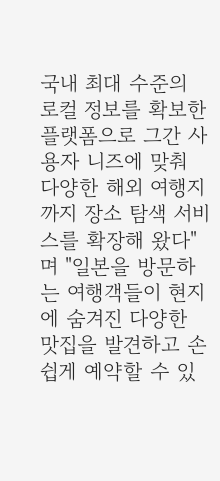국내 최대 수준의 로컬 정보를 확보한 플랫폼으로 그간 사용자 니즈에 맞춰 다양한 해외 여행지까지 장소 탐색 서비스를 확장해 왔다"며 "일본을 방문하는 여행객들이 현지에 숨겨진 다양한 맛집을 발견하고 손쉽게 예약할 수 있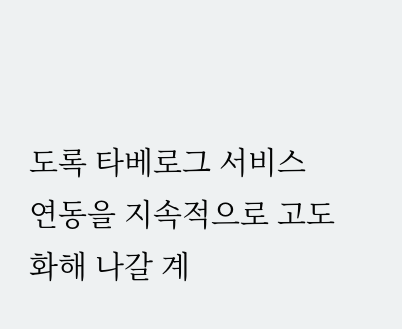도록 타베로그 서비스 연동을 지속적으로 고도화해 나갈 계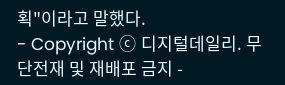획"이라고 말했다.
- Copyright ⓒ 디지털데일리. 무단전재 및 재배포 금지 -